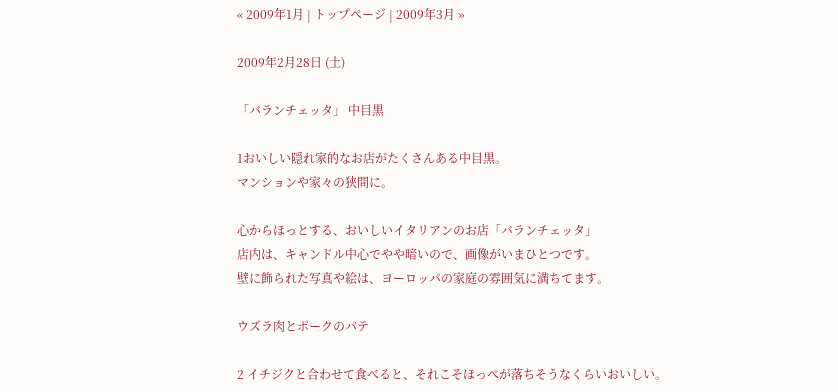« 2009年1月 | トップページ | 2009年3月 »

2009年2月28日 (土)

「バランチェッタ」 中目黒

1おいしい隠れ家的なお店がたくさんある中目黒。
マンションや家々の狭間に。

心からほっとする、おいしいイタリアンのお店「バランチェッタ」
店内は、キャンドル中心でやや暗いので、画像がいまひとつです。
壁に飾られた写真や絵は、ヨーロッパの家庭の雰囲気に満ちてます。

ウズラ肉とポークのパテ

2 イチジクと合わせて食べると、それこそほっぺが落ちそうなくらいおいしい。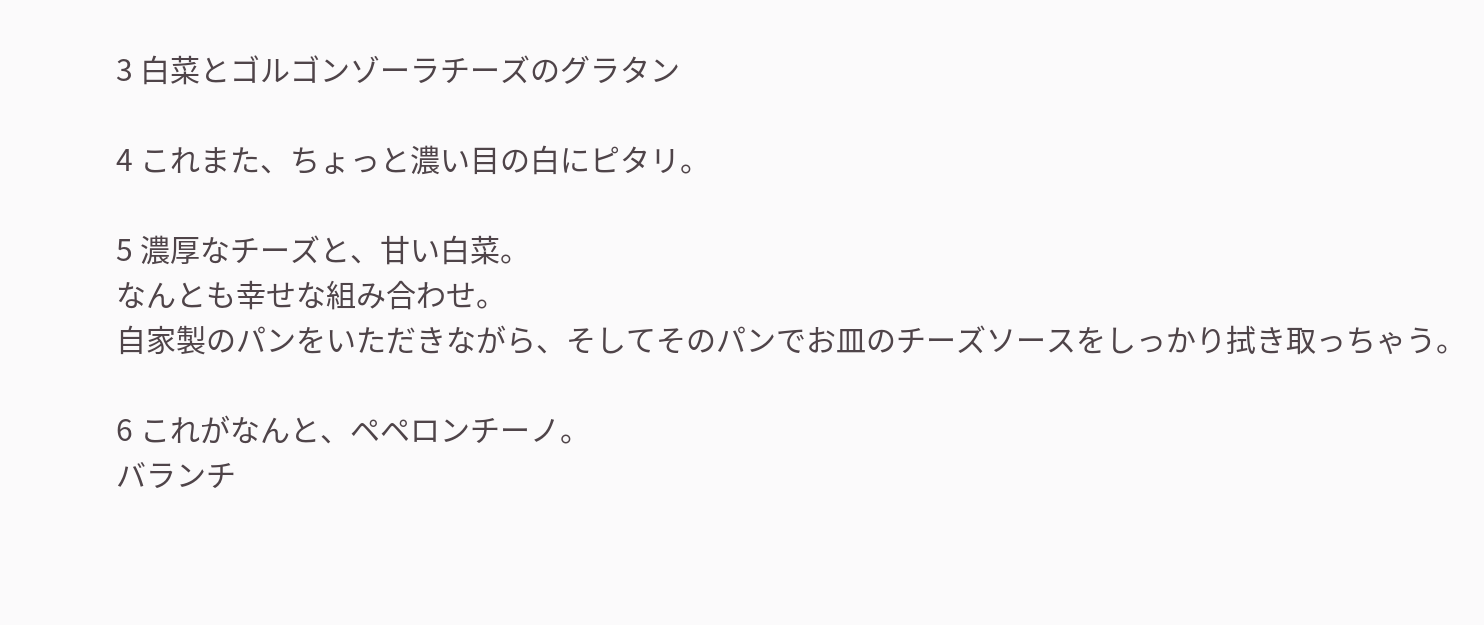3 白菜とゴルゴンゾーラチーズのグラタン

4 これまた、ちょっと濃い目の白にピタリ。

5 濃厚なチーズと、甘い白菜。
なんとも幸せな組み合わせ。
自家製のパンをいただきながら、そしてそのパンでお皿のチーズソースをしっかり拭き取っちゃう。

6 これがなんと、ペペロンチーノ。
バランチ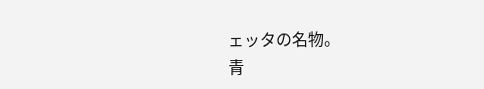ェッタの名物。
青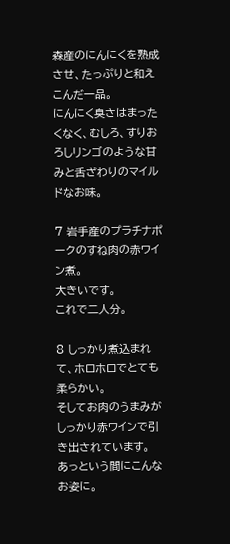森産のにんにくを熟成させ、たっぷりと和えこんだ一品。
にんにく臭さはまったくなく、むしろ、すりおろしリンゴのような甘みと舌ざわりのマイルドなお味。

7 岩手産のプラチナポークのすね肉の赤ワイン煮。
大きいです。
これで二人分。

8 しっかり煮込まれて、ホロホロでとても柔らかい。
そしてお肉のうまみがしっかり赤ワインで引き出されています。
あっという間にこんなお姿に。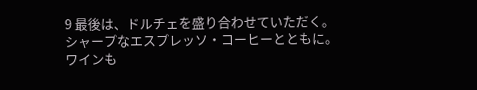9 最後は、ドルチェを盛り合わせていただく。
シャープなエスプレッソ・コーヒーとともに。
ワインも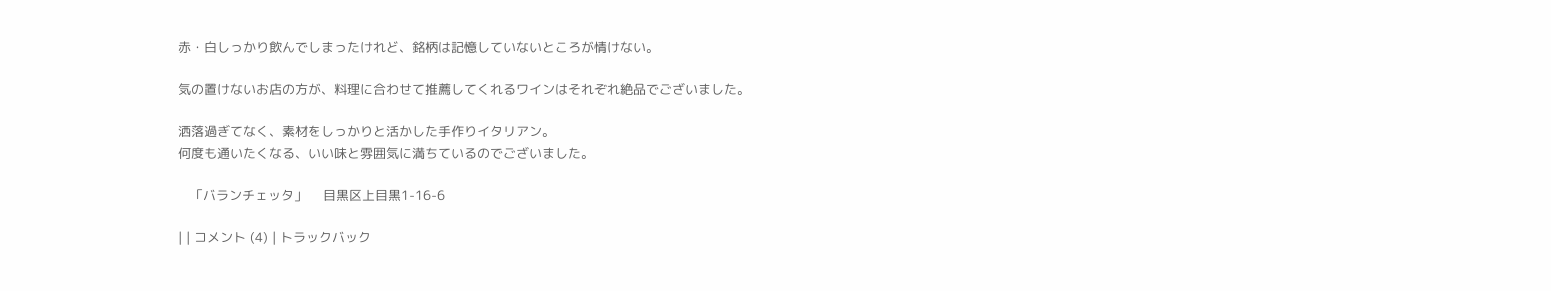赤・白しっかり飲んでしまったけれど、銘柄は記憶していないところが情けない。

気の置けないお店の方が、料理に合わせて推薦してくれるワインはそれぞれ絶品でございました。

洒落過ぎてなく、素材をしっかりと活かした手作りイタリアン。
何度も通いたくなる、いい味と雰囲気に満ちているのでございました。

   「バランチェッタ」    目黒区上目黒1-16-6

| | コメント (4) | トラックバック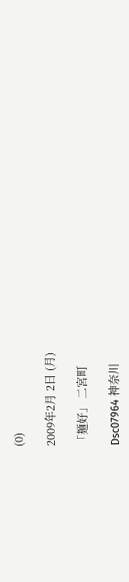(0)

2009年2月 2日 (月)

「麺好」 二宮町

Dsc07964 神奈川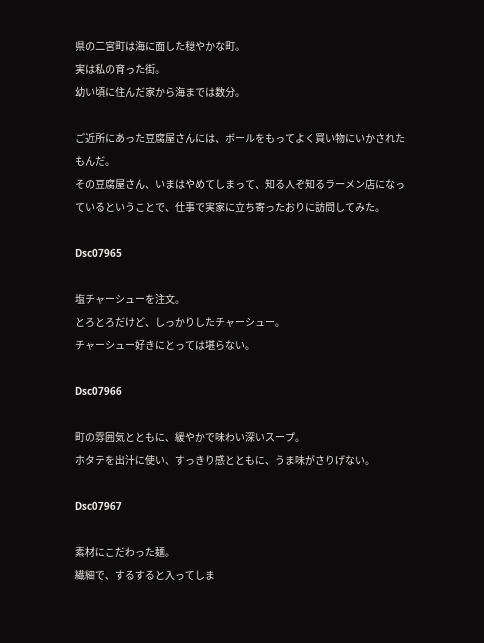県の二宮町は海に面した穏やかな町。
実は私の育った街。
幼い頃に住んだ家から海までは数分。

ご近所にあった豆腐屋さんには、ボールをもってよく買い物にいかされたもんだ。
その豆腐屋さん、いまはやめてしまって、知る人ぞ知るラーメン店になっているということで、仕事で実家に立ち寄ったおりに訪問してみた。

Dsc07965

塩チャーシューを注文。
とろとろだけど、しっかりしたチャーシュー。
チャーシュー好きにとっては堪らない。

Dsc07966

町の雰囲気とともに、緩やかで味わい深いスープ。
ホタテを出汁に使い、すっきり感とともに、うま味がさりげない。

Dsc07967

素材にこだわった麺。
繊細で、するすると入ってしま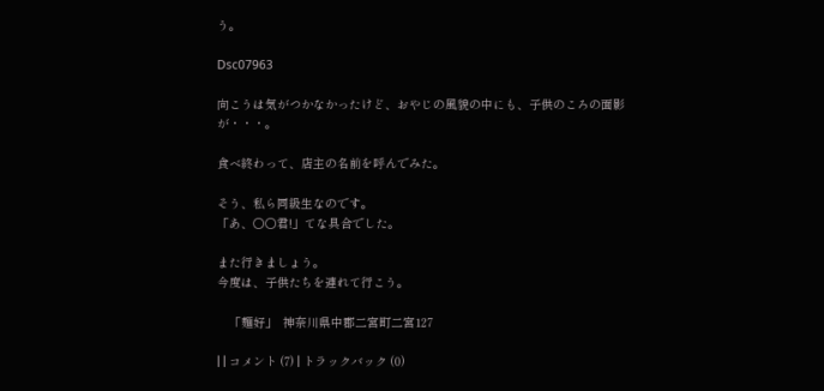う。

Dsc07963

向こうは気がつかなかったけど、おやじの風貌の中にも、子供のころの面影が・・・。

食べ終わって、店主の名前を呼んでみた。

そう、私ら同級生なのです。
「あ、○○君!」てな具合でした。

また行きましょう。
今度は、子供たちを連れて行こう。

    「麺好」  神奈川県中郡二宮町二宮127

| | コメント (7) | トラックバック (0)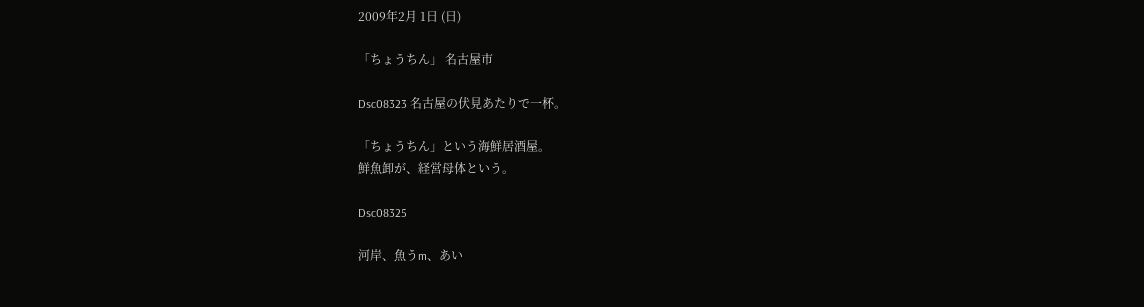2009年2月 1日 (日)

「ちょうちん」 名古屋市

Dsc08323 名古屋の伏見あたりで一杯。

「ちょうちん」という海鮮居酒屋。
鮮魚卸が、経営母体という。

Dsc08325

河岸、魚うm、あい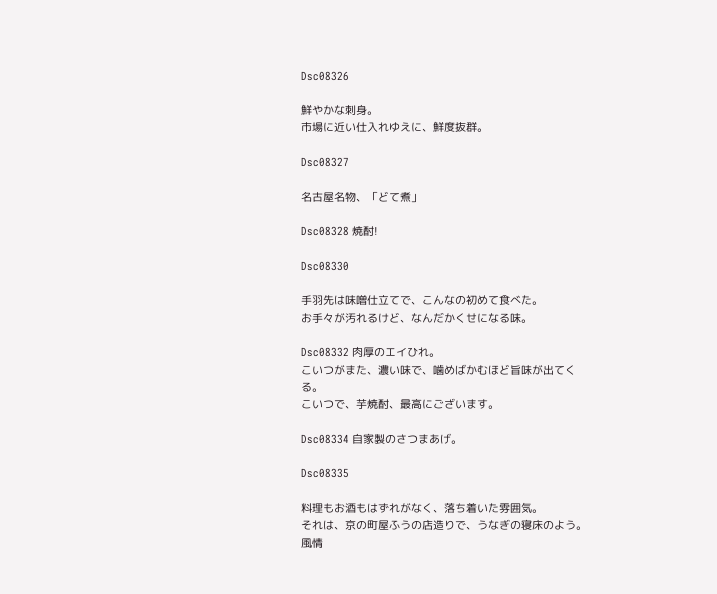Dsc08326

鮮やかな刺身。
市場に近い仕入れゆえに、鮮度抜群。

Dsc08327

名古屋名物、「どて煮」

Dsc08328 焼酎!

Dsc08330

手羽先は味噌仕立てで、こんなの初めて食べた。
お手々が汚れるけど、なんだかくせになる味。

Dsc08332 肉厚のエイひれ。
こいつがまた、濃い味で、噛めばかむほど旨味が出てくる。
こいつで、芋焼酎、最高にございます。

Dsc08334 自家製のさつまあげ。

Dsc08335

料理もお酒もはずれがなく、落ち着いた雰囲気。
それは、京の町屋ふうの店造りで、うなぎの寝床のよう。
風情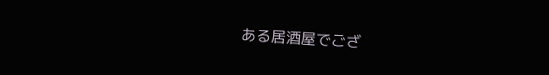ある居酒屋でござ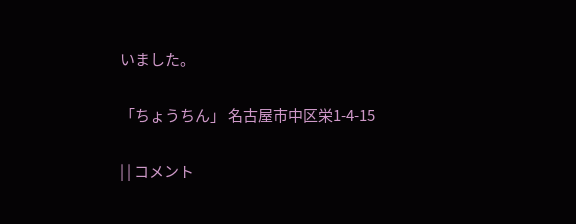いました。

「ちょうちん」 名古屋市中区栄1-4-15

| | コメント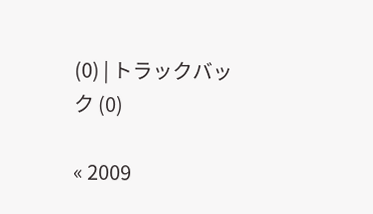(0) | トラックバック (0)

« 2009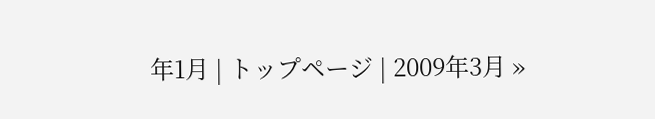年1月 | トップページ | 2009年3月 »